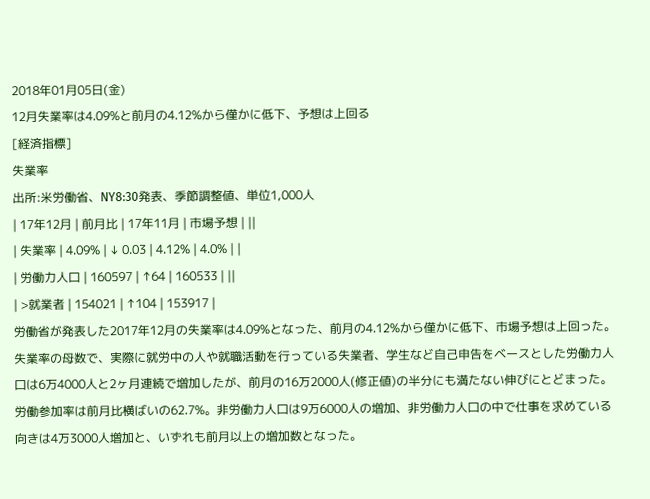2018年01月05日(金)
12月失業率は4.09%と前月の4.12%から僅かに低下、予想は上回る
[経済指標]
失業率
出所:米労働省、NY8:30発表、季節調整値、単位1,000人
| 17年12月 | 前月比 | 17年11月 | 市場予想 | ||
| 失業率 | 4.09% | ↓ 0.03 | 4.12% | 4.0% | |
| 労働力人口 | 160597 | ↑64 | 160533 | ||
| >就業者 | 154021 | ↑104 | 153917 |
労働省が発表した2017年12月の失業率は4.09%となった、前月の4.12%から僅かに低下、市場予想は上回った。失業率の母数で、実際に就労中の人や就職活動を行っている失業者、学生など自己申告をベースとした労働力人口は6万4000人と2ヶ月連続で増加したが、前月の16万2000人(修正値)の半分にも満たない伸びにとどまった。労働参加率は前月比横ばいの62.7%。非労働力人口は9万6000人の増加、非労働力人口の中で仕事を求めている向きは4万3000人増加と、いずれも前月以上の増加数となった。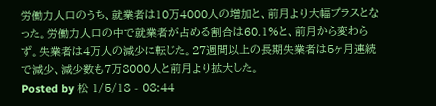労働力人口のうち、就業者は10万4000人の増加と、前月より大幅プラスとなった。労働力人口の中で就業者が占める割合は60.1%と、前月から変わらず。失業者は4万人の減少に転じた。27週間以上の長期失業者は5ヶ月連続で減少、減少数も7万8000人と前月より拡大した。
Posted by 松 1/5/18 - 08:44